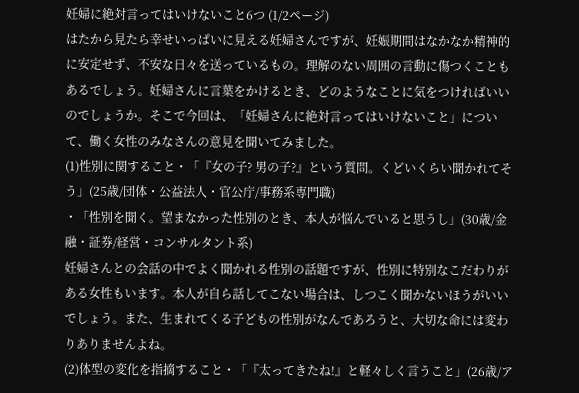妊婦に絶対言ってはいけないこと6つ (1/2ページ)
はたから見たら幸せいっぱいに見える妊婦さんですが、妊娠期間はなかなか精神的に安定せず、不安な日々を送っているもの。理解のない周囲の言動に傷つくこともあるでしょう。妊婦さんに言葉をかけるとき、どのようなことに気をつければいいのでしょうか。そこで今回は、「妊婦さんに絶対言ってはいけないこと」について、働く女性のみなさんの意見を聞いてみました。
(1)性別に関すること・「『女の子? 男の子?』という質問。くどいくらい聞かれてそう」(25歳/団体・公益法人・官公庁/事務系専門職)
・「性別を聞く。望まなかった性別のとき、本人が悩んでいると思うし」(30歳/金融・証券/経営・コンサルタント系)
妊婦さんとの会話の中でよく聞かれる性別の話題ですが、性別に特別なこだわりがある女性もいます。本人が自ら話してこない場合は、しつこく聞かないほうがいいでしょう。また、生まれてくる子どもの性別がなんであろうと、大切な命には変わりありませんよね。
(2)体型の変化を指摘すること・「『太ってきたね!』と軽々しく言うこと」(26歳/ア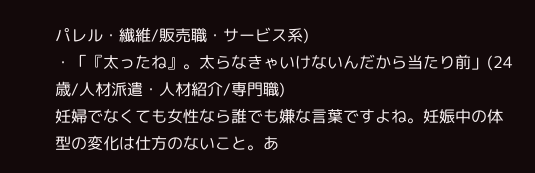パレル・繊維/販売職・サービス系)
・「『太ったね』。太らなきゃいけないんだから当たり前」(24歳/人材派遣・人材紹介/専門職)
妊婦でなくても女性なら誰でも嫌な言葉ですよね。妊娠中の体型の変化は仕方のないこと。あ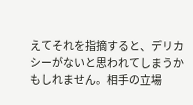えてそれを指摘すると、デリカシーがないと思われてしまうかもしれません。相手の立場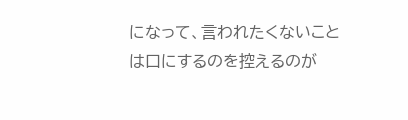になって、言われたくないことは口にするのを控えるのが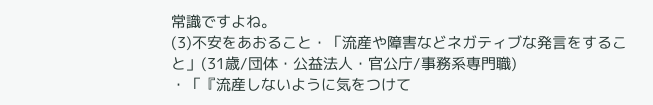常識ですよね。
(3)不安をあおること・「流産や障害などネガティブな発言をすること」(31歳/団体・公益法人・官公庁/事務系専門職)
・「『流産しないように気をつけて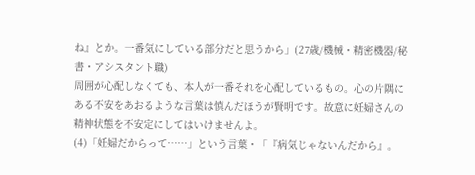ね』とか。一番気にしている部分だと思うから」(27歳/機械・精密機器/秘書・アシスタント職)
周囲が心配しなくても、本人が一番それを心配しているもの。心の片隅にある不安をあおるような言葉は慎んだほうが賢明です。故意に妊婦さんの精神状態を不安定にしてはいけませんよ。
(4)「妊婦だからって……」という言葉・「『病気じゃないんだから』。